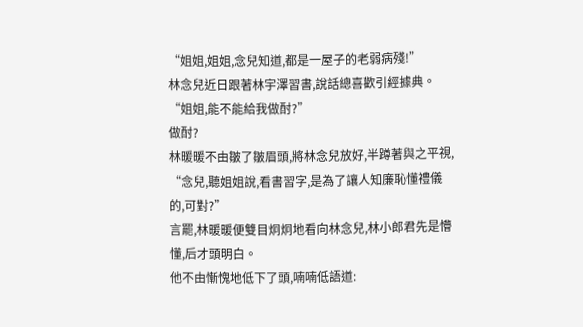“姐姐,姐姐,念兒知道,都是一屋子的老弱病殘!”
林念兒近日跟著林宇澤習書,說話總喜歡引經據典。
“姐姐,能不能給我做酎?”
做酎?
林暖暖不由皺了皺眉頭,將林念兒放好,半蹲著與之平視,
“念兒,聽姐姐說,看書習字,是為了讓人知廉恥懂禮儀的,可對?”
言罷,林暖暖便雙目炯炯地看向林念兒,林小郎君先是懵懂,后才頭明白。
他不由慚愧地低下了頭,喃喃低語道: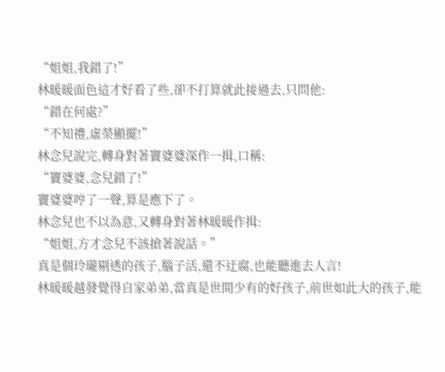“姐姐,我錯了!”
林暖暖面色這才好看了些,卻不打算就此接過去,只問他:
“錯在何處?”
“不知禮,虛榮顯擺!”
林念兒說完,轉身對著竇婆婆深作一揖,口稱:
“竇婆婆,念兒錯了!”
竇婆婆哼了一聲,算是應下了。
林念兒也不以為意,又轉身對著林暖暖作揖:
“姐姐,方才念兒不該搶著說話。”
真是個玲瓏剔透的孩子,腦子活,還不迂腐,也能聽進去人言!
林暖暖越發覺得自家弟弟,當真是世間少有的好孩子,前世如此大的孩子,能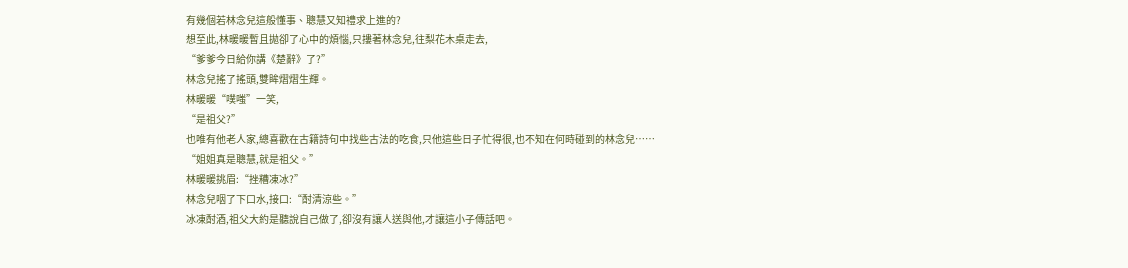有幾個若林念兒這般懂事、聰慧又知禮求上進的?
想至此,林暖暖暫且拋卻了心中的煩惱,只摟著林念兒,往梨花木桌走去,
“爹爹今日給你講《楚辭》了?”
林念兒搖了搖頭,雙眸熠熠生輝。
林暖暖“噗嗤”一笑,
“是祖父?”
也唯有他老人家,總喜歡在古籍詩句中找些古法的吃食,只他這些日子忙得很,也不知在何時碰到的林念兒……
“姐姐真是聰慧,就是祖父。”
林暖暖挑眉:“挫糟凍冰?”
林念兒咽了下口水,接口:“酎清涼些。”
冰凍酎酒,祖父大約是聽說自己做了,卻沒有讓人送與他,才讓這小子傳話吧。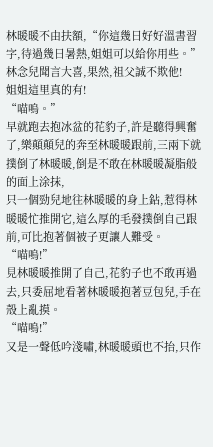林暖暖不由扶額,“你這幾日好好溫書習字,待過幾日暑熱,姐姐可以給你用些。”
林念兒聞言大喜,果然,祖父誠不欺他!
姐姐這里真的有!
“喵嗚。”
早就跑去抱冰盆的花豹子,許是聽得興奮了,樂顛顛兒的奔至林暖暖跟前,三兩下就撲倒了林暖暖,倒是不敢在林暖暖凝脂般的面上涂抹,
只一個勁兒地往林暖暖的身上鉆,惹得林暖暖忙推開它,這么厚的毛發撲倒自己跟前,可比抱著個被子更讓人難受。
“喵嗚!”
見林暖暖推開了自己,花豹子也不敢再過去,只委屈地看著林暖暖抱著豆包兒,手在殼上亂摸。
“喵嗚!”
又是一聲低吟淺嘯,林暖暖頭也不抬,只作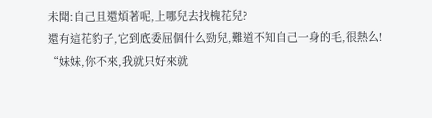未聞:自己且還煩著呢,上哪兒去找槐花兒?
還有這花豹子,它到底委屈個什么勁兒,難道不知自己一身的毛,很熱么!
“妹妹,你不來,我就只好來就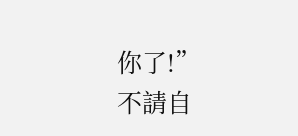你了!”
不請自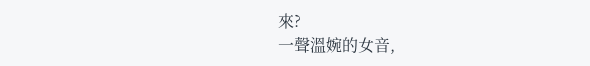來?
一聲溫婉的女音,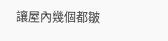讓屋內幾個都皺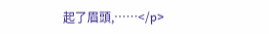起了眉頭,……</p>